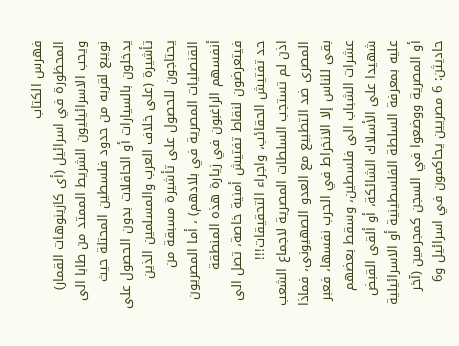فهرس الكتاب
المحظورة في اسرائيل (أى كازينوهات القمار) ويحب الاسرائيليون الشريط الممتد من طابا الى نويبع لقربه من حدود فلسطين المحتلة حيث يدخلون بالسيارات أو الحافلات بدون الحصول على تأشيرة (على خلاف العرب والمسلمين الذين يحتاجون للحصول على تأشيرة مسبقة من القنصليات المصرية في بلادهم) ، أما المصريون أنفسهم الراغبون في زيارة هذه المنطقة فيتعرضون لنقاط تفتيش أمنية خاصة، تصل الى حد تفتيش الحقائب، واجراء التحقيقات!!!
اذن لم تستجب السلطات المصرية لاجماع الشعب المصرى ضد التطبيع مع العدو الصهيونى، فماذا بقى للناس إلا الانخراط في الحرب نفسها، فعبر عشرات الشباب الى فلسطين، وسقط بعضهم شهيدا على الأسلاك الشائكة، أو ألقى القبض عليه بمعرفة السلطة الفلسطينية أو الاسرائيلية أو المصرية ووضعوا في السجن كمجرمين (آخر حاديثن: 6 مصريين يحاكمون في اسرائيل و6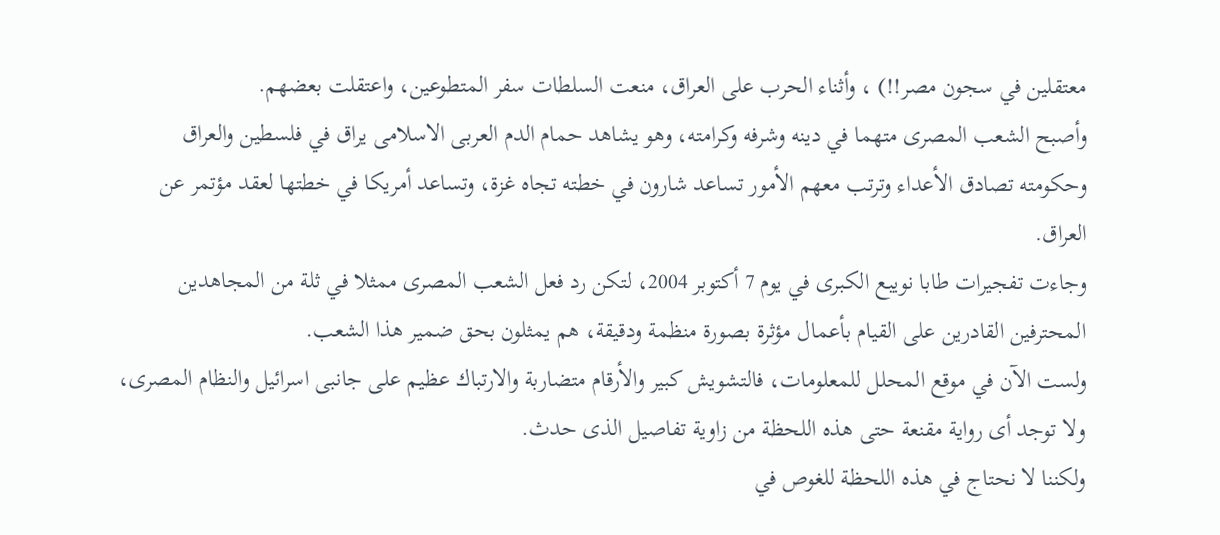معتقلين في سجون مصر!!) ، وأثناء الحرب على العراق، منعت السلطات سفر المتطوعين، واعتقلت بعضهم.
وأصبح الشعب المصرى متهما في دينه وشرفه وكرامته، وهو يشاهد حمام الدم العربى الاسلامى يراق في فلسطين والعراق وحكومته تصادق الأعداء وترتب معهم الأمور تساعد شارون في خطته تجاه غزة، وتساعد أمريكا في خطتها لعقد مؤتمر عن العراق.
وجاءت تفجيرات طابا نويبع الكبرى في يوم 7 أكتوبر 2004، لتكن رد فعل الشعب المصرى ممثلا في ثلة من المجاهدين المحترفين القادرين على القيام بأعمال مؤثرة بصورة منظمة ودقيقة، هم يمثلون بحق ضمير هذا الشعب.
ولست الآن في موقع المحلل للمعلومات، فالتشويش كبير والأرقام متضاربة والارتباك عظيم على جانبى اسرائيل والنظام المصرى، ولا توجد أى رواية مقنعة حتى هذه اللحظة من زاوية تفاصيل الذى حدث.
ولكننا لا نحتاج في هذه اللحظة للغوص في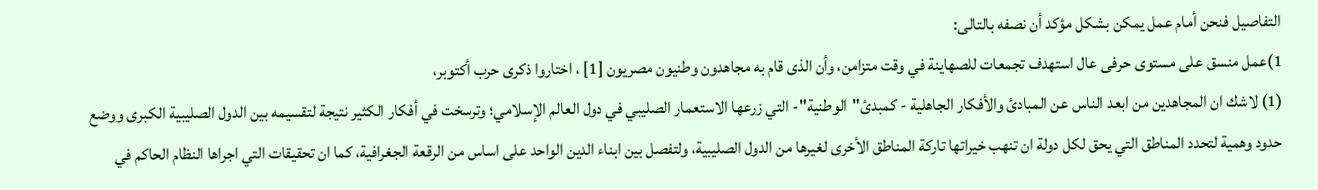التفاصيل فنحن أمام عمل يمكن بشكل مؤكد أن نصفه بالتالى:
1)عمل منسق على مستوى حرفى عال استهدف تجمعات للصهاينة في وقت متزامن، وأن الذى قام به مجاهدون وطنيون مصريون [1] ، اختاروا ذكرى حرب أكتوبر،
(1) لاشك ان المجاهدين من ابعد الناس عن المبادئ والأفكار الجاهلية - كمبدئ"الوطنية"- التي زرعها الاستعمار الصليبي في دول العالم الإسلامي؛ وترسخت في أفكار الكثير نتيجة لتقسيمه بين الدول الصليبية الكبرى ووضع حدود وهمية لتحدد المناطق التي يحق لكل دولة ان تنهب خيراتها تاركة المناطق الأخرى لغيرها من الدول الصليبية، ولتفصل بين ابناء الدين الواحد على اساس من الرقعة الجغرافية، كما ان تحقيقات التي اجراها النظام الحاكم في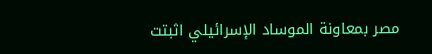مصر بمعاونة الموساد الإسرائيلي اثبتت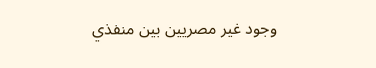وجود غير مصريين بين منفذي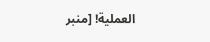العملية! [منبر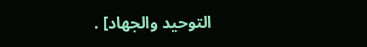التوحيد والجهاد] .